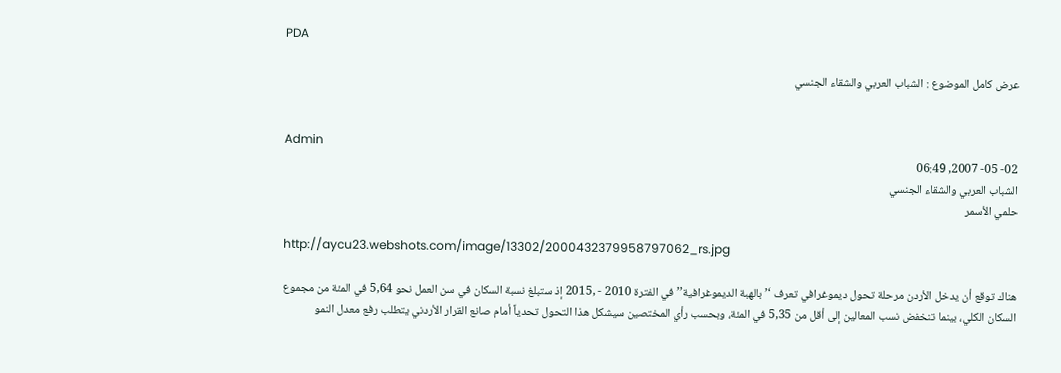PDA

عرض كامل الموضوع : الشباب العربي والشقاء الجنسي


Admin
02- 05- 2007, 06:49
الشباب العربي والشقاء الجنسي
حلمي الأسمر

http://aycu23.webshots.com/image/13302/2000432379958797062_rs.jpg

هناك توقع أن يدخل الأردن مرحلة تحول ديموغرافي تعرف ‘’بالهبة الديموغرافية’’ في الفترة 2010 - ,2015 إذ ستبلغ نسبة السكان في سن العمل نحو 5,64 في المئة من مجموع السكان الكلي، بينما تنخفض نسب المعالين إلى أقل من 5,35 في المئة، وبحسب رأي المختصين سيشكل هذا التحول تحدياً أمام صانع القرار الأردني يتطلب رفع معدل النمو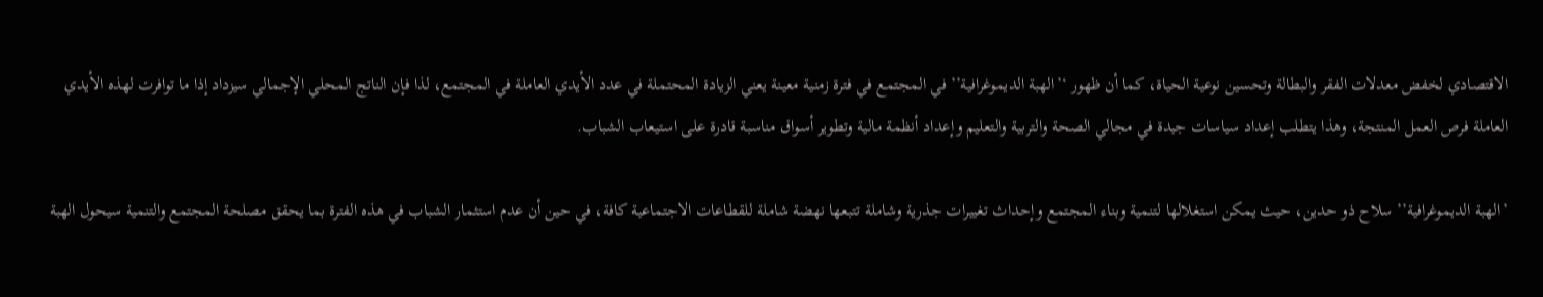الاقتصادي لخفض معدلات الفقر والبطالة وتحسين نوعية الحياة، كما أن ظهور ‘’الهبة الديموغرافية’’ في المجتمع في فترة زمنية معينة يعني الزيادة المحتملة في عدد الأيدي العاملة في المجتمع، لذا فإن الناتج المحلي الإجمالي سيزداد إذا ما توافرت لهذه الأيدي العاملة فرص العمل المنتجة، وهذا يتطلب إعداد سياسات جيدة في مجالي الصحة والتربية والتعليم وإعداد أنظمة مالية وتطوير أسواق مناسبة قادرة على استيعاب الشباب.

’الهبة الديموغرافية’’ سلاح ذو حدين، حيث يمكن استغلالها لتنمية وبناء المجتمع وإحداث تغييرات جذرية وشاملة تتبعها نهضة شاملة للقطاعات الاجتماعية كافة، في حين أن عدم استثمار الشباب في هذه الفترة بما يحقق مصلحة المجتمع والتنمية سيحول الهبة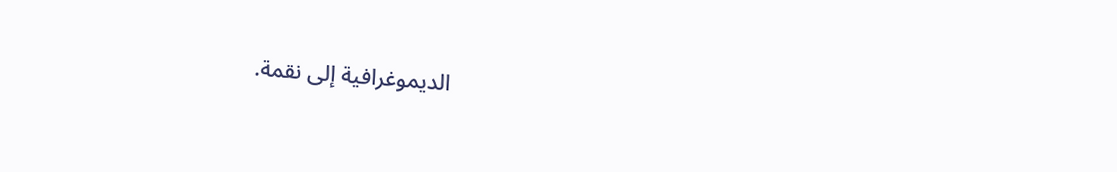الديموغرافية إلى نقمة.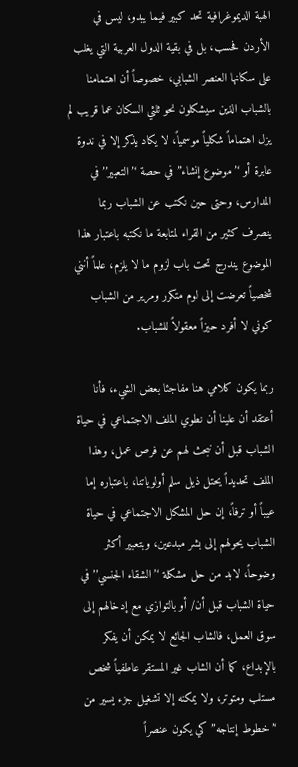الهبة الديموغرافية تحد كبير فيما يبدو، ليس في الأردن فحسب، بل في بقية الدول العربية التي يغلب على سكانها العنصر الشبابي، خصوصاً أن اهتمامنا بالشباب الذين سيشكلون نحو ثلثي السكان عما قريب لم يزل اهتماماً شكلياً موسمياً، لا يكاد يذكر إلا في ندوة عابرة أو ‘’موضوع إنشاء’’ في حصة ‘’التعبير’’ في المدارس، وحتى حين نكتب عن الشباب ربما ينصرف كثير من القراء لمتابعة ما نكتبه باعتبار هذا الموضوع يندرج تحت باب لزوم ما لا يلزم، علماً أنني شخصياً تعرضت إلى لوم متكرر ومرير من الشباب كوني لا أفرد حيزاً معقولاً للشباب.

ربما يكون كلامي هنا مفاجئا بعض الشيء، فأنا أعتقد أن علينا أن نطوي الملف الاجتماعي في حياة الشباب قبل أن نبحث لهم عن فرص عمل، وهذا الملف تحديداً يحتل ذيل سلم أولوياتنا، باعتباره إما عيباً أو ترفاً، إن حل المشكل الاجتماعي في حياة الشباب يحولهم إلى بشر مبدعين، وبتعبير أكثر وضوحاً، لابد من حل مشكلة ‘’الشقاء الجنسي’’ في حياة الشباب قبل أن/ أو بالتوازي مع إدخالهم إلى سوق العمل، فالشاب الجائع لا يمكن أن يفكر بالإبداع، كما أن الشاب غير المستقر عاطفياً شخص مستلب ومتوتر، ولا يمكنه إلا تشغيل جزء يسير من ‘’خطوط إنتاجه’’ كي يكون عنصراً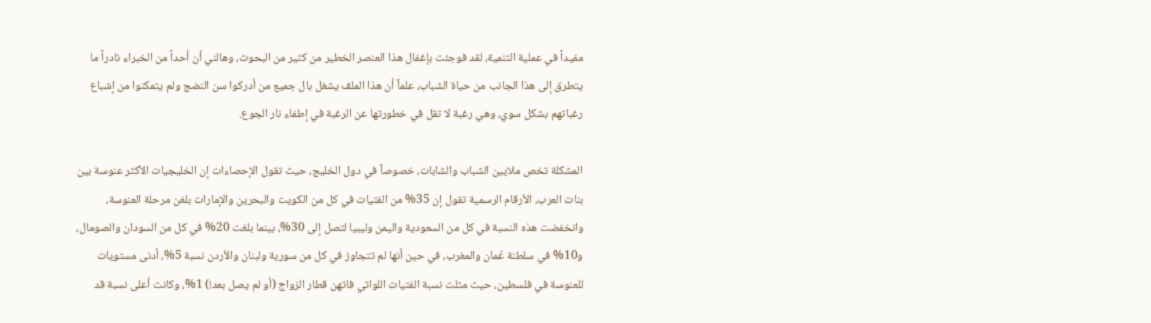مفيداً في عملية التنمية، لقد فوجئت بإغفال هذا العنصر الخطير من كثير من البحوث، وهالني أن أحداً من الخبراء نادراً ما يتطرق إلى هذا الجانب من حياة الشباب، علماً أن هذا الملف يشغل بال جميع من أدركوا سن النضج ولم يتمكنوا من إشباع رغباتهم بشكل سوي، وهي رغبة لا تقل في خطورتها عن الرغبة في إطفاء نار الجوع.

المشكلة تخص ملايين الشباب والشابات، خصوصاً في دول الخليج، حيث تقول الإحصاءات إن الخليجيات الأكثر عنوسة بين بنات العرب، الأرقام الرسمية تقول إن 35% من الفتيات في كل من الكويت والبحرين والإمارات بلغن مرحلة العنوسة، وانخفضت هذه النسبة في كل من السعودية واليمن وليبيا لتصل إلى 30%، بينما بلغت 20% في كل من السودان والصومال، و10% في سلطنة عُمان والمغرب، في حين أنها لم تتجاوز في كل من سورية ولبنان والأردن نسبة 5%، أدنى مستويات للعنوسة في فلسطين، حيث مثلت نسبة الفتيات اللواتي فاتهن قطار الزواج (أو لم يصل بعد!) 1%، وكانت أعلى نسبة قد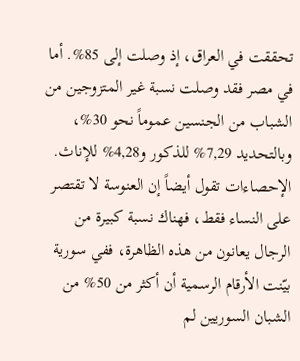تحققت في العراق، إذ وصلت إلى 85%. أما في مصر فقد وصلت نسبة غير المتزوجين من الشباب من الجنسين عموماً نحو 30%، وبالتحديد 7,29% للذكور و4,28% للإناث. الإحصاءات تقول أيضاً إن العنوسة لا تقتصر على النساء فقط، فهناك نسبة كبيرة من الرجال يعانون من هذه الظاهرة، ففي سورية بيّنت الأرقام الرسمية أن أكثر من 50% من الشبان السوريين لم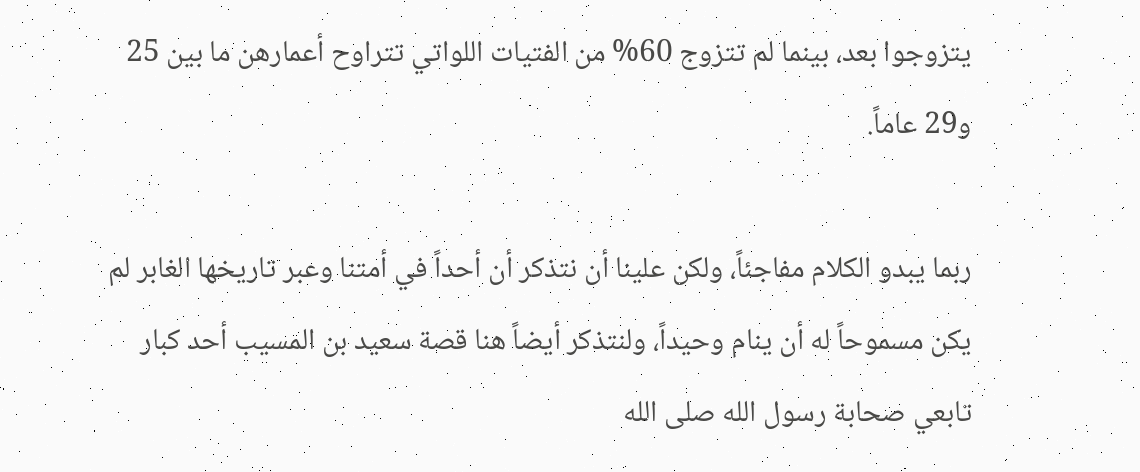يتزوجوا بعد، بينما لم تتزوج 60% من الفتيات اللواتي تتراوح أعمارهن ما بين 25 و29 عاماً.

ربما يبدو الكلام مفاجئاً، ولكن علينا أن نتذكر أن أحداً في أمتنا وعبر تاريخها الغابر لم يكن مسموحاً له أن ينام وحيداً، ولنتذكر أيضاً هنا قصة سعيد بن المسيب أحد كبار تابعي صحابة رسول الله صلى الله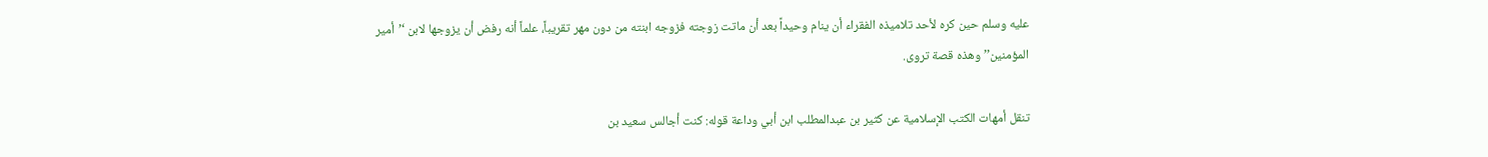عليه وسلم حين كره لأحد تلاميذه الفقراء أن ينام وحيداً بعد أن ماتت زوجته فزوجه ابنته من دون مهر تقريباً، علماً أنه رفض أن يزوجها لابن ‘’أمير المؤمنين’’ وهذه قصة تروى.

تنقل أمهات الكتب الإسلامية عن كثير بن عبدالمطلب ابن أبي وداعة قوله: كنت أجالس سعيد بن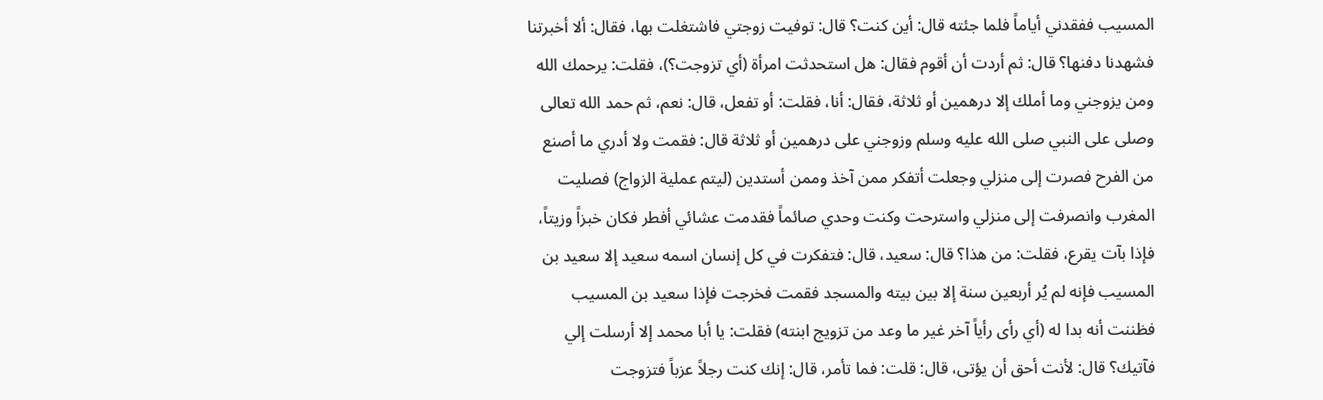المسيب ففقدني أياماً فلما جئته قال: أين كنت؟ قال: توفيت زوجتي فاشتغلت بها، فقال: ألا أخبرتنا فشهدنا دفنها؟ قال: ثم أردت أن أقوم فقال: هل استحدثت امرأة (أي تزوجت؟)، فقلت: يرحمك الله ومن يزوجني وما أملك إلا درهمين أو ثلاثة، فقال: أنا، فقلت: أو تفعل، قال: نعم، ثم حمد الله تعالى وصلى على النبي صلى الله عليه وسلم وزوجني على درهمين أو ثلاثة قال: فقمت ولا أدري ما أصنع من الفرح فصرت إلى منزلي وجعلت أتفكر ممن آخذ وممن أستدين (ليتم عملية الزواج) فصليت المغرب وانصرفت إلى منزلي واسترحت وكنت وحدي صائماً فقدمت عشائي أفطر فكان خبزاً وزيتاً، فإذا بآت يقرع، فقلت: من هذا؟ قال: سعيد، قال: فتفكرت في كل إنسان اسمه سعيد إلا سعيد بن المسيب فإنه لم يُر أربعين سنة إلا بين بيته والمسجد فقمت فخرجت فإذا سعيد بن المسيب فظننت أنه بدا له (أي رأى رأياً آخر غير ما وعد من تزويج ابنته) فقلت: يا أبا محمد إلا أرسلت إلي فآتيك؟ قال: لأنت أحق أن يؤتى، قال: قلت: فما تأمر، قال: إنك كنت رجلاً عزباً فتزوجت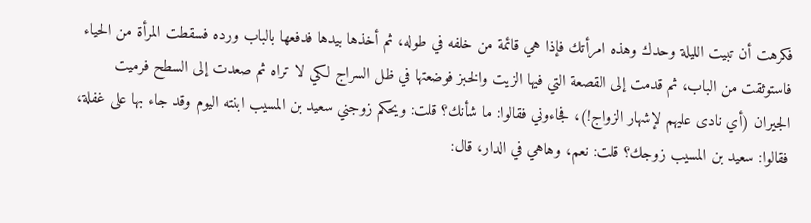فكرهت أن تبيت الليلة وحدك وهذه امرأتك فإذا هي قائمة من خلفه في طوله، ثم أخذها بيدها فدفعها بالباب ورده فسقطت المرأة من الحياء فاستوثقت من الباب، ثم قدمت إلى القصعة التي فيها الزيت والخبز فوضعتها في ظل السراج لكي لا تراه ثم صعدت إلى السطح فرميت الجيران (أي نادى عليهم لإشهار الزواج!)، فجاءوني فقالوا: ما شأنك؟ قلت: ويحكم زوجني سعيد بن المسيب ابنته اليوم وقد جاء بها على غفلة، فقالوا: سعيد بن المسيب زوجك؟ قلت: نعم، وهاهي في الدار، قال: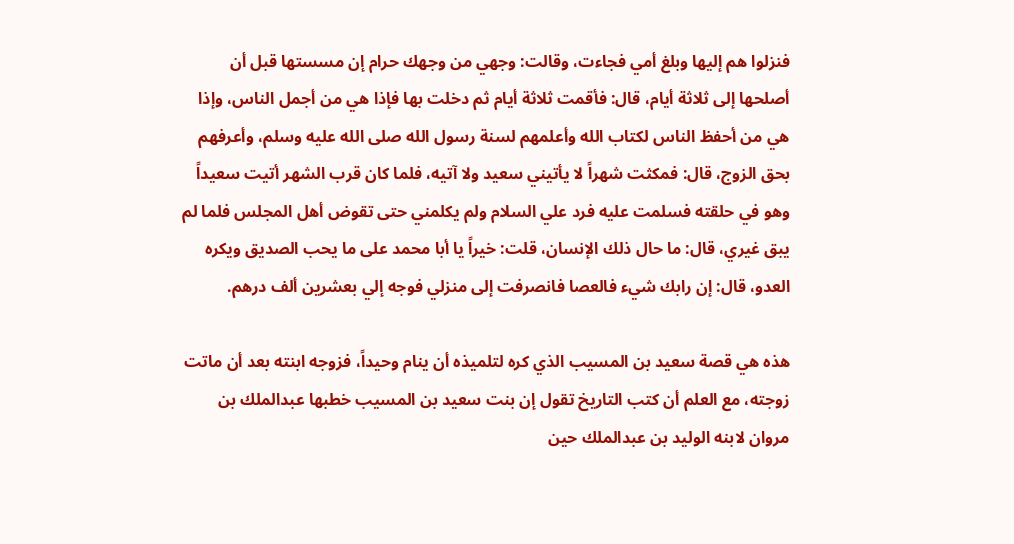فنزلوا هم إليها وبلغ أمي فجاءت، وقالت: وجهي من وجهك حرام إن مسستها قبل أن أصلحها إلى ثلاثة أيام، قال: فأقمت ثلاثة أيام ثم دخلت بها فإذا هي من أجمل الناس، وإذا هي من أحفظ الناس لكتاب الله وأعلمهم لسنة رسول الله صلى الله عليه وسلم، وأعرفهم بحق الزوج، قال: فمكثت شهراً لا يأتيني سعيد ولا آتيه، فلما كان قرب الشهر أتيت سعيداً وهو في حلقته فسلمت عليه فرد علي السلام ولم يكلمني حتى تقوض أهل المجلس فلما لم يبق غيري، قال: ما حال ذلك الإنسان، قلت: خيراً يا أبا محمد على ما يحب الصديق ويكره العدو، قال: إن رابك شيء فالعصا فانصرفت إلى منزلي فوجه إلي بعشرين ألف درهم.

هذه هي قصة سعيد بن المسيب الذي كره لتلميذه أن ينام وحيداً، فزوجه ابنته بعد أن ماتت زوجته، مع العلم أن كتب التاريخ تقول إن بنت سعيد بن المسيب خطبها عبدالملك بن مروان لابنه الوليد بن عبدالملك حين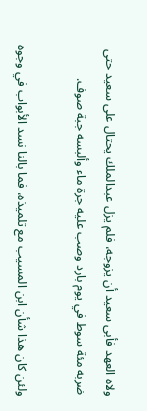ولاه العهد فأبى سعيد أن يزوجه، فلم يزل عبدالملك يحتال على سعيد حتى ضربه مئة سوط في يوم بارد وصب عليه جرة ماء وألبسه جبة صوف.

ولئن كان هذا شأن ابن المسيب مع تلميذه، فما بالنا نسد الأبواب في وجوه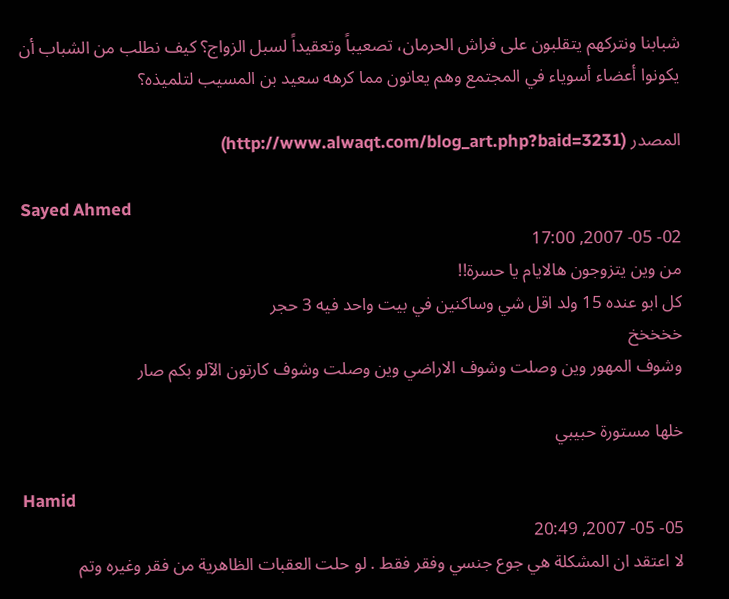شبابنا ونتركهم يتقلبون على فراش الحرمان، تصعيباً وتعقيداً لسبل الزواج؟ كيف نطلب من الشباب أن يكونوا أعضاء أسوياء في المجتمع وهم يعانون مما كرهه سعيد بن المسيب لتلميذه؟

المصدر (http://www.alwaqt.com/blog_art.php?baid=3231)

Sayed Ahmed
02- 05- 2007, 17:00
من وين يتزوجون هالايام يا حسرة!!
كل ابو عنده 15 ولد اقل شي وساكنين في بيت واحد فيه 3 حجر
خخخخخ
وشوف المهور وين وصلت وشوف الاراضي وين وصلت وشوف كارتون الآلو بكم صار

خلها مستورة حبيبي

Hamid
05- 05- 2007, 20:49
لا اعتقد ان المشكلة هي جوع جنسي وفقر فقط . لو حلت العقبات الظاهرية من فقر وغيره وتم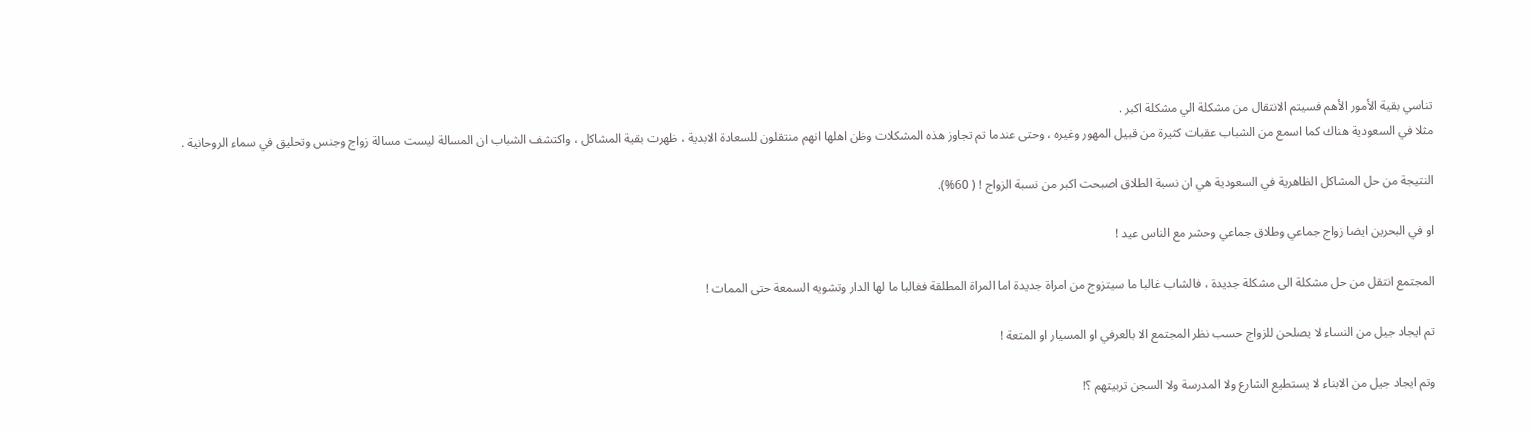تناسي بقية الأمور الأهم فسيتم الانتقال من مشكلة الي مشكلة اكبر .
مثلا في السعودية هناك كما اسمع من الشباب عقبات كثيرة من قبيل المهور وغيره ، وحتى عندما تم تجاوز هذه المشكلات وظن اهلها انهم منتقلون للسعادة الابدية ، ظهرت بقية المشاكل ، واكتشف الشباب ان المسالة ليست مسالة زواج وجنس وتحليق في سماء الروحانية .

النتيجة من حل المشاكل الظاهرية في السعودية هي ان نسبة الطلاق اصبحت اكبر من نسبة الزواج ! ( 60%).

او في البحرين ايضا زواج جماعي وطلاق جماعي وحشر مع الناس عيد !

المجتمع انتقل من حل مشكلة الى مشكلة جديدة ، فالشاب غالبا ما سيتزوج من امراة جديدة اما المراة المطلقة فغالبا ما لها الدار وتشويه السمعة حتى الممات !

تم ايجاد جيل من النساء لا يصلحن للزواج حسب نظر المجتمع الا بالعرفي او المسيار او المتعة !

وتم ايجاد جيل من الابناء لا يستطيع الشارع ولا المدرسة ولا السجن تربيتهم ؟!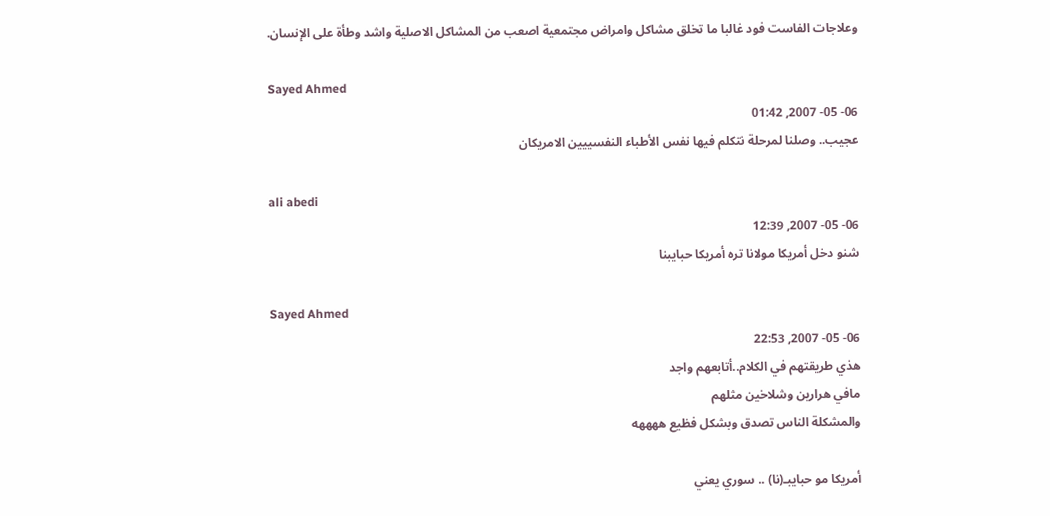وعلاجات الفاست فود غالبا ما تخلق مشاكل وامراض مجتمعية اصعب من المشاكل الاصلية واشد وطأة على الإنسان.

Sayed Ahmed
06- 05- 2007, 01:42
عجيب.. وصلنا لمرحلة نتكلم فيها نفس الأطباء النفسييين الامريكان

ali abedi
06- 05- 2007, 12:39
شنو دخل أمريكا مولانا تره أمريكا حبايبنا

Sayed Ahmed
06- 05- 2007, 22:53
هذي طريقتهم في الكلام..أتابعهم واجد
مافي هرارين وشلاخين مثلهم
والمشكلة الناس تصدق وبشكل فظيع ههههه

أمريكا مو حبايبـ(نا) .. سوري يعني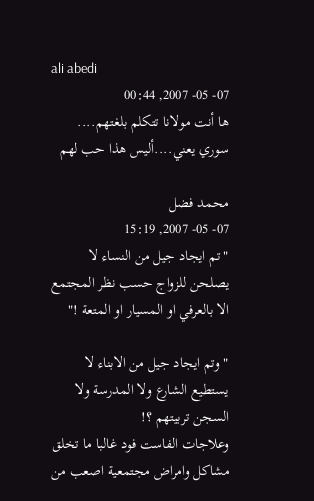ali abedi
07- 05- 2007, 00:44
ها أنت مولانا تتكلم بلغتهم.... سوري يعني....أليس هذا حب لهم

محمد فضل
07- 05- 2007, 15:19
"تم ايجاد جيل من النساء لا يصلحن للزواج حسب نظر المجتمع الا بالعرفي او المسيار او المتعة !"

"وتم ايجاد جيل من الابناء لا يستطيع الشارع ولا المدرسة ولا السجن تربيتهم ؟!
وعلاجات الفاست فود غالبا ما تخلق مشاكل وامراض مجتمعية اصعب من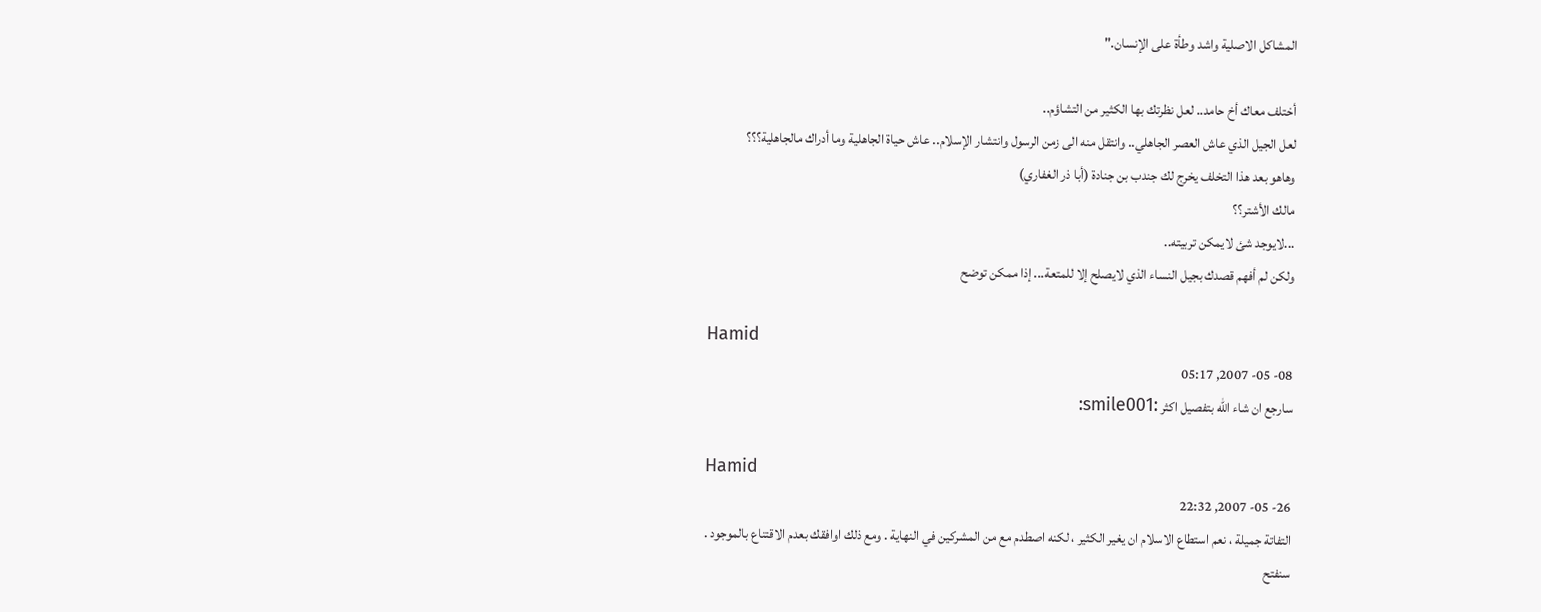المشاكل الاصلية واشد وطأة على الإنسان."

أختلف معاك أخ حامد.. لعل نظرتك بها الكثير من التشاؤم..
لعل الجيل الذي عاش العصر الجاهلي.. وانتقل منه الى زمن الرسول وانتشار الإسلام.. عاش حياة الجاهلية وما أدراك مالجاهلية؟؟؟
وهاهو بعد هذا التخلف يخرج لك جندب بن جنادة (أبا ذر الغفاري)
مالك الأشتر؟؟
...لايوجد شئ لايمكن تربيته..
ولكن لم أفهم قصدك بجيل النساء الذي لايصلح إلا للمتعة... إذا ممكن توضح

Hamid
08- 05- 2007, 05:17
سارجع ان شاء الله بتفصيل اكثر :smile001:

Hamid
26- 05- 2007, 22:32
التفاتة جميلة ، نعم استطاع الاسلام ان يغير الكثير ، لكنه اصطدم مع من المشركين في النهاية . ومع ذلك اوافقك بعدم الاقتناع بالموجود .
سنفتح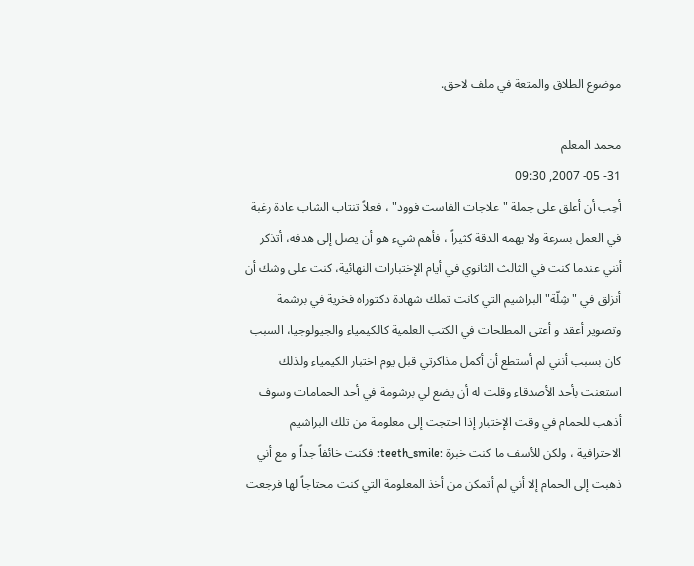موضوع الطلاق والمتعة في ملف لاحق.

محمد المعلم
31- 05- 2007, 09:30
أحِب أن أعلق على جملة "علاجات الفاست فوود" ، فعلاً تنتاب الشاب عادة رغبة في العمل بسرعة ولا يهمه الدقة كثيراً ، فأهم شيء هو أن يصل إلى هدفه، أتذكر أنني عندما كنت في الثالث الثانوي في أيام الإختبارات النهائية، كنت على وشك أن أنزلق في "شِلّة" البراشيم التي كانت تملك شهادة دكتوراه فخرية في برشمة وتصوير أعقد و أعتى المطلحات في الكتب العلمية كالكيمياء والجيولوجيا، السبب كان بسبب أنني لم أستطع أن أكمل مذاكرتي قبل يوم اختبار الكيمياء ولذلك استعنت بأحد الأصدقاء وقلت له أن يضع لي برشومة في أحد الحمامات وسوف أذهب للحمام في وقت الإختبار إذا احتجت إلى معلومة من تلك البراشيم الاحترافية ، ولكن للأسف ما كنت خبرة :teeth_smile: فكنت خائفاً جداً و مع أني ذهبت إلى الحمام إلا أني لم أتمكن من أخذ المعلومة التي كنت محتاجاً لها فرجعت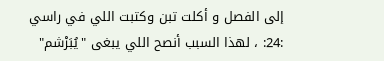إلى الفصل و أكلت تبن وكتبت اللي في راسي :24: ، لهذا السبب أنصح اللي يبغى "يُبَرْشم"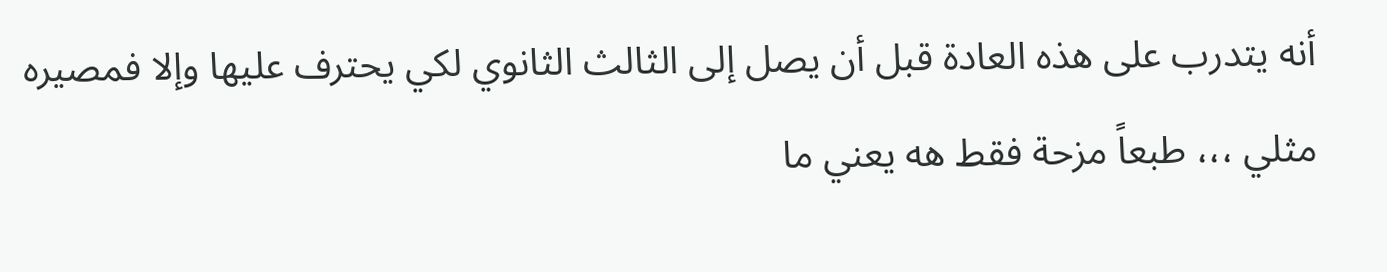أنه يتدرب على هذه العادة قبل أن يصل إلى الثالث الثانوي لكي يحترف عليها وإلا فمصيره مثلي ،،، طبعاً مزحة فقط هه يعني ما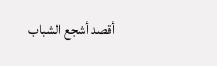أقصد أشجع الشباب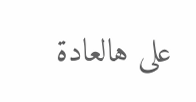على هالعادة